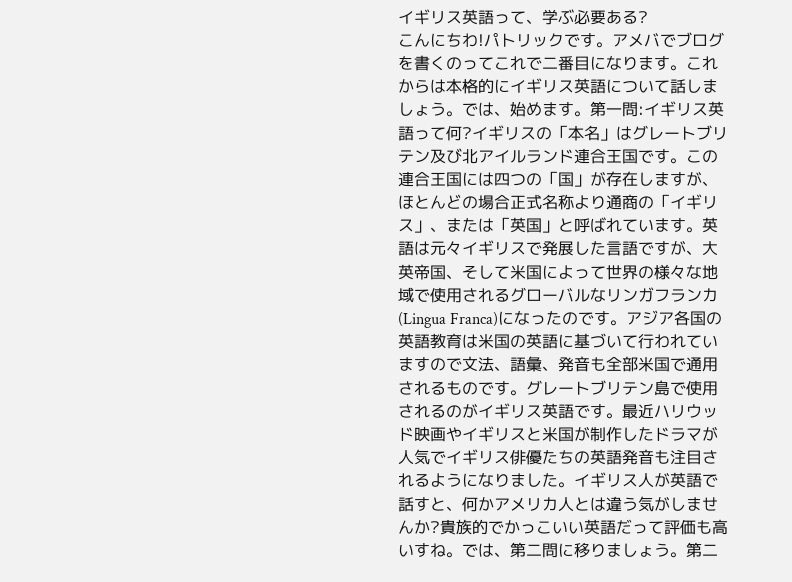イギリス英語って、学ぶ必要ある?
こんにちわ!パトリックです。アメバでブログを書くのってこれで二番目になります。これからは本格的にイギリス英語について話しましょう。では、始めます。第一問:イギリス英語って何?イギリスの「本名」はグレートブリテン及び北アイルランド連合王国です。この連合王国には四つの「国」が存在しますが、ほとんどの場合正式名称より通商の「イギリス」、または「英国」と呼ばれています。英語は元々イギリスで発展した言語ですが、大英帝国、そして米国によって世界の様々な地域で使用されるグローバルなリンガフランカ(Lingua Franca)になったのです。アジア各国の英語教育は米国の英語に基づいて行われていますので文法、語彙、発音も全部米国で通用されるものです。グレートブリテン島で使用されるのがイギリス英語です。最近ハリウッド映画やイギリスと米国が制作したドラマが人気でイギリス俳優たちの英語発音も注目されるようになりました。イギリス人が英語で話すと、何かアメリカ人とは違う気がしませんか?貴族的でかっこいい英語だって評価も高いすね。では、第二問に移りましょう。第二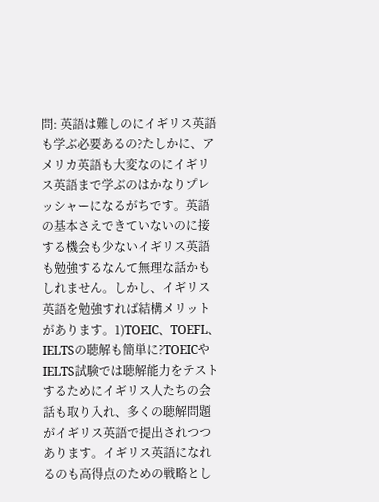問: 英語は難しのにイギリス英語も学ぶ必要あるの?たしかに、アメリカ英語も大変なのにイギリス英語まで学ぶのはかなりプレッシャーになるがちです。英語の基本さえできていないのに接する機会も少ないイギリス英語も勉強するなんて無理な話かもしれません。しかし、イギリス英語を勉強すれば結構メリットがあります。1)TOEIC、TOEFL、IELTSの聴解も簡単に?TOEICやIELTS試験では聴解能力をテストするためにイギリス人たちの会話も取り入れ、多くの聴解問題がイギリス英語で提出されつつあります。イギリス英語になれるのも高得点のための戦略とし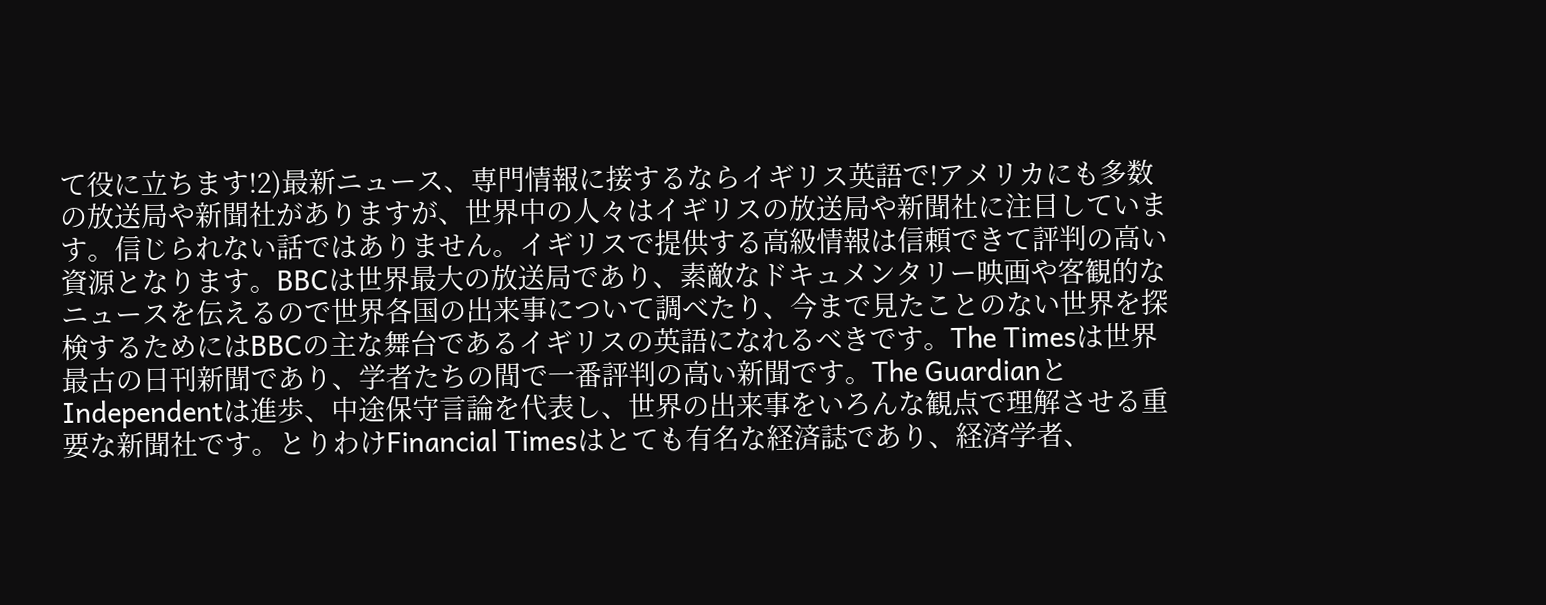て役に立ちます!2)最新ニュース、専門情報に接するならイギリス英語で!アメリカにも多数の放送局や新聞社がありますが、世界中の人々はイギリスの放送局や新聞社に注目しています。信じられない話ではありません。イギリスで提供する高級情報は信頼できて評判の高い資源となります。BBCは世界最大の放送局であり、素敵なドキュメンタリー映画や客観的なニュースを伝えるので世界各国の出来事について調べたり、今まで見たことのない世界を探検するためにはBBCの主な舞台であるイギリスの英語になれるべきです。The Timesは世界最古の日刊新聞であり、学者たちの間で一番評判の高い新聞です。The GuardianとIndependentは進歩、中途保守言論を代表し、世界の出来事をいろんな観点で理解させる重要な新聞社です。とりわけFinancial Timesはとても有名な経済誌であり、経済学者、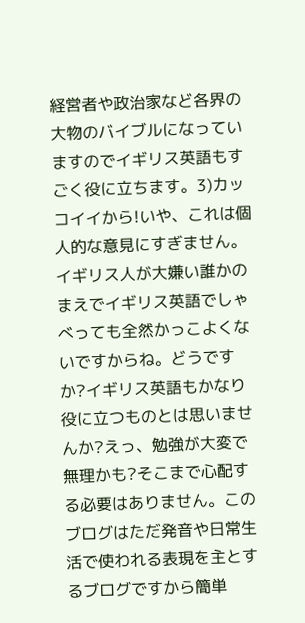経営者や政治家など各界の大物のバイブルになっていますのでイギリス英語もすごく役に立ちます。3)カッコイイから!いや、これは個人的な意見にすぎません。イギリス人が大嫌い誰かのまえでイギリス英語でしゃべっても全然かっこよくないですからね。どうですか?イギリス英語もかなり役に立つものとは思いませんか?えっ、勉強が大変で無理かも?そこまで心配する必要はありません。このブログはただ発音や日常生活で使われる表現を主とするブログですから簡単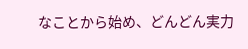なことから始め、どんどん実力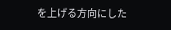を上げる方向にした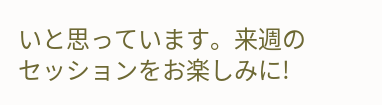いと思っています。来週のセッションをお楽しみに!